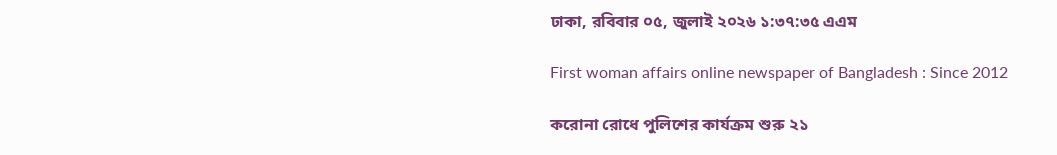ঢাকা, রবিবার ০৫, জুলাই ২০২৬ ১:৩৭:৩৫ এএম

First woman affairs online newspaper of Bangladesh : Since 2012

করোনা রোধে পুলিশের কার্যক্রম শুরু ২১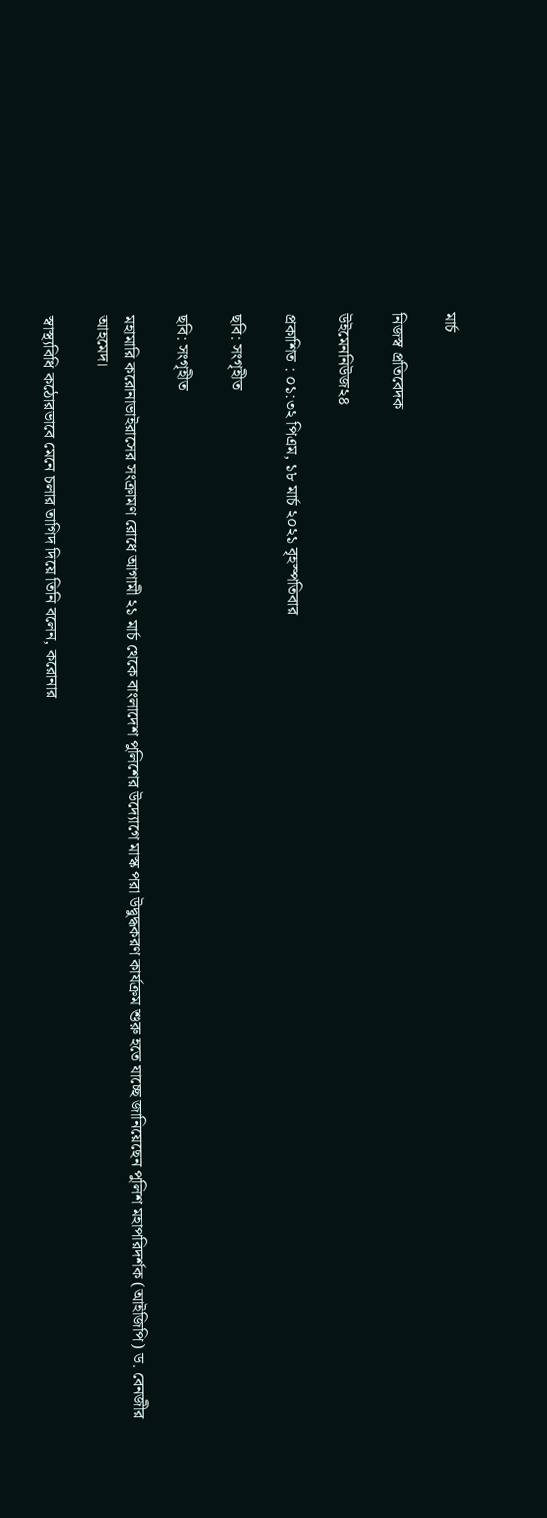মার্চ

নিজস্ব প্রতিবেদক

উইমেননিউজ২৪

প্রকাশিত : ০১:৩২ পিএম, ১৮ মার্চ ২০২১ বৃহস্পতিবার

ছবি: সংগৃহীত

ছবি: সংগৃহীত

মহামারি করোনাভাইরাসের সংক্রামণ রোধে আগামী ২১ মার্চ থেকে বাংলাদেশ পুলিশের উদ্যোগে মাস্ক পরা উদ্বুদ্ধকরণ কার্যক্রম শুরু হতে যাচ্ছে জানিয়েছেন পুলিশ মহাপরিদর্শক (আইজিপি) ড. বেনজীর আহমেদ।

স্বাস্থ্যবিধি কঠোরভাবে মেনে চলার তাগিদ দিয়ে তিনি বলেন, করোনার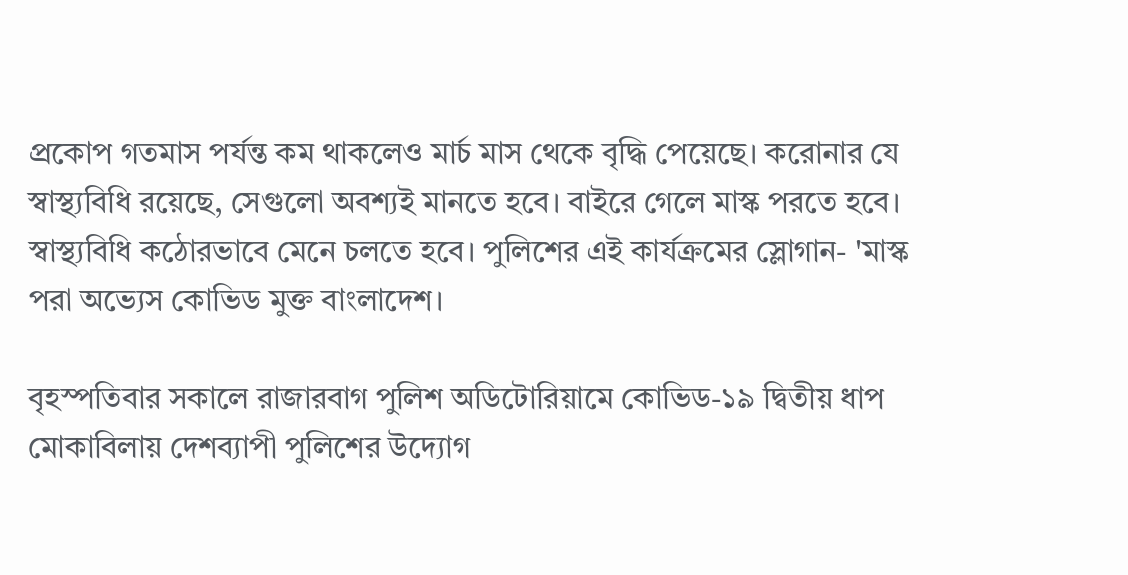প্রকোপ গতমাস পর্যন্ত কম থাকলেও মার্চ মাস থেকে বৃদ্ধি পেয়েছে। করোনার যে স্বাস্থ্যবিধি রয়েছে, সেগুলো অবশ্যই মানতে হবে। বাইরে গেলে মাস্ক পরতে হবে। স্বাস্থ্যবিধি কঠোরভাবে মেনে চলতে হবে। পুলিশের এই কার্যক্রমের স্লোগান- 'মাস্ক পরা অভ্যেস কোভিড মুক্ত বাংলাদেশ।

বৃহস্পতিবার সকালে রাজারবাগ পুলিশ অডিটোরিয়ামে কোভিড-১৯ দ্বিতীয় ধাপ মোকাবিলায় দেশব্যাপী পুলিশের উদ্যোগ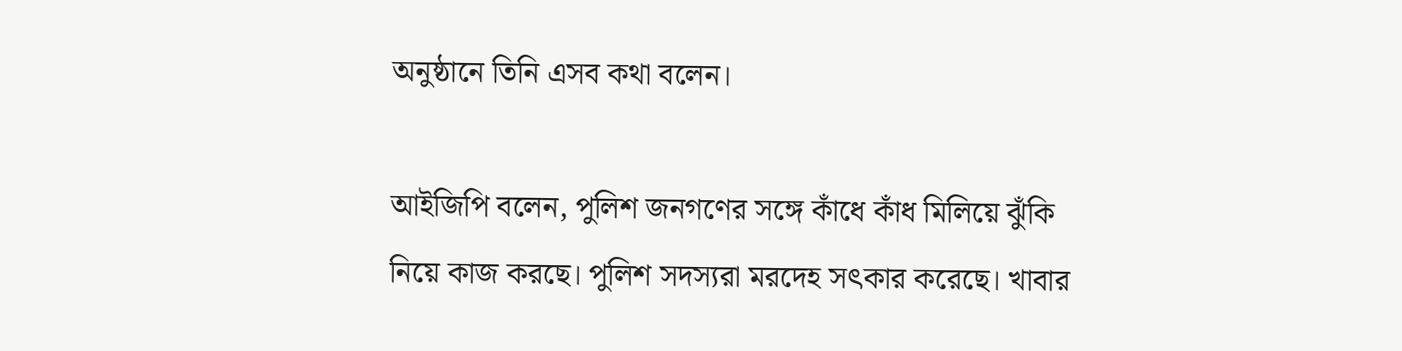অনুষ্ঠানে তিনি এসব কথা বলেন।

আইজিপি বলেন, পুলিশ জনগণের সঙ্গে কাঁধে কাঁধ মিলিয়ে ঝুঁকি নিয়ে কাজ করছে। পুলিশ সদস্যরা মরদেহ সৎকার করেছে। খাবার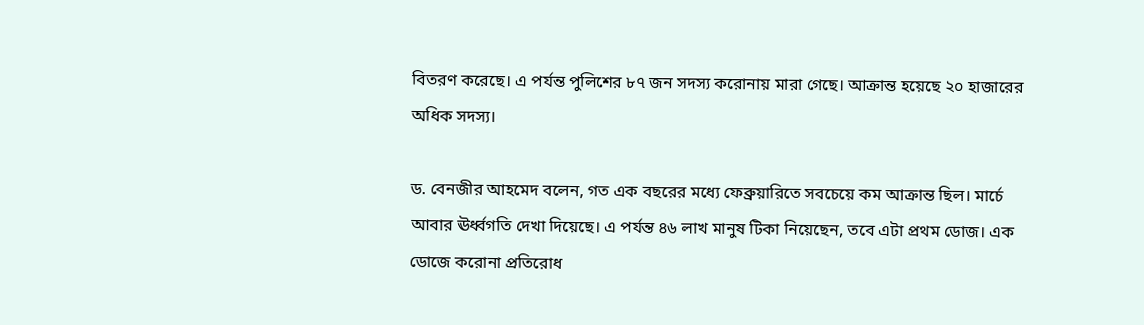বিতরণ করেছে। এ পর্যন্ত পুলিশের ৮৭ জন সদস্য করোনায় মারা গেছে। আক্রান্ত হয়েছে ২০ হাজারের অধিক সদস্য।

ড. বেনজীর আহমেদ বলেন, গত এক বছরের মধ্যে ফেব্রুয়ারিতে সবচেয়ে কম আক্রান্ত ছিল। মার্চে আবার ঊর্ধ্বগতি দেখা দিয়েছে। এ পর্যন্ত ৪৬ লাখ মানুষ টিকা নিয়েছেন, তবে এটা প্রথম ডোজ। এক ডোজে করোনা প্রতিরোধ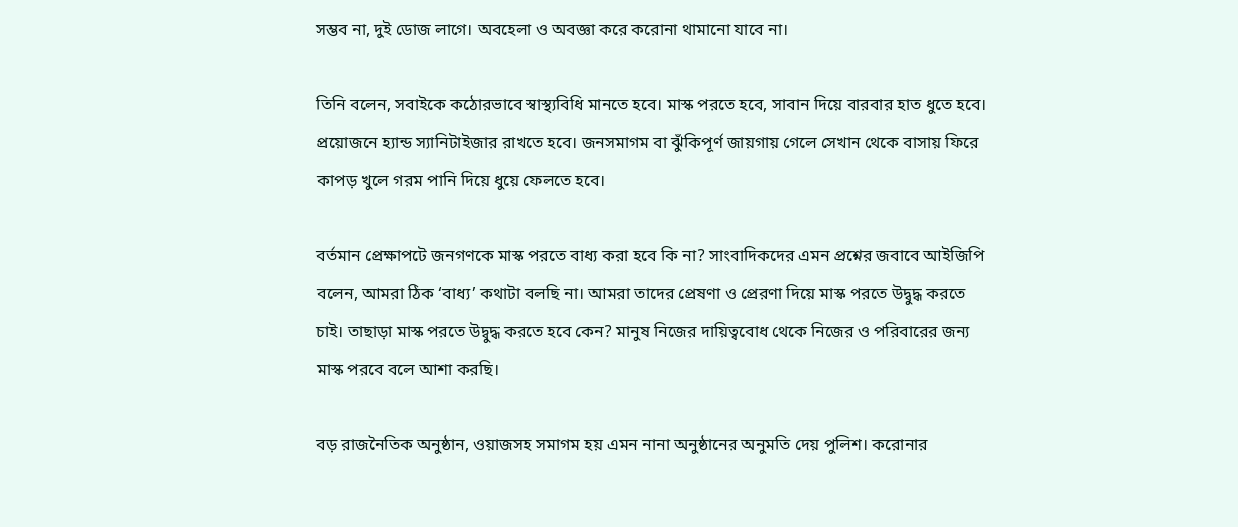সম্ভব না, দুই ডোজ লাগে। অবহেলা ও অবজ্ঞা করে করোনা থামানো যাবে না।

তিনি বলেন, সবাইকে কঠোরভাবে স্বাস্থ্যবিধি মানতে হবে। মাস্ক পরতে হবে, সাবান দিয়ে বারবার হাত ধুতে হবে। প্রয়োজনে হ্যান্ড স্যানিটাইজার রাখতে হবে। জনসমাগম বা ঝুঁকিপূর্ণ জায়গায় গেলে সেখান থেকে বাসায় ফিরে কাপড় খুলে গরম পানি দিয়ে ধুয়ে ফেলতে হবে।

বর্তমান প্রেক্ষাপটে জনগণকে মাস্ক পরতে বাধ্য করা হবে কি না? সাংবাদিকদের এমন প্রশ্নের জবাবে আইজিপি বলেন, আমরা ঠিক ‘বাধ্য’ কথাটা বলছি না। আমরা তাদের প্রেষণা ও প্রেরণা দিয়ে মাস্ক পরতে উদ্বুদ্ধ করতে চাই। তাছাড়া মাস্ক পরতে উদ্বুদ্ধ করতে হবে কেন? মানুষ নিজের দায়িত্ববোধ থেকে নিজের ও পরিবারের জন্য মাস্ক পরবে বলে আশা করছি।

বড় রাজনৈতিক অনুষ্ঠান, ওয়াজসহ সমাগম হয় এমন নানা অনুষ্ঠানের অনুমতি দেয় পুলিশ। করোনার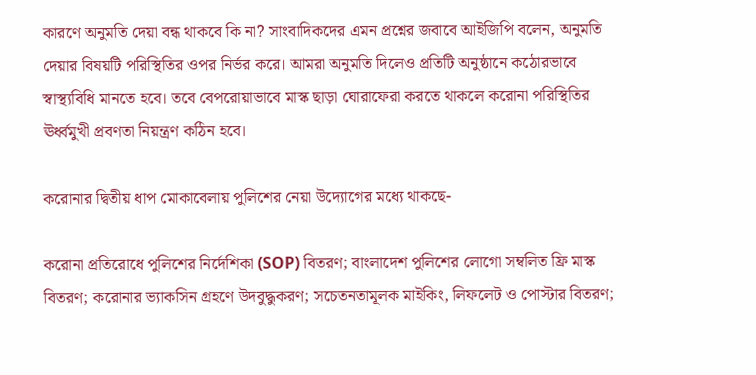কারণে অনুমতি দেয়া বন্ধ থাকবে কি না? সাংবাদিকদের এমন প্রশ্নের জবাবে আইজিপি বলেন, অনুমতি দেয়ার বিষয়টি পরিস্থিতির ওপর নির্ভর করে। আমরা অনুমতি দিলেও প্রতিটি অনুষ্ঠানে কঠোরভাবে স্বাস্থ্যবিধি মানতে হবে। তবে বেপরোয়াভাবে মাস্ক ছাড়া ঘোরাফেরা করতে থাকলে করোনা পরিস্থিতির ঊর্ধ্বমুখী প্রবণতা নিয়ন্ত্রণ কঠিন হবে।

করোনার দ্বিতীয় ধাপ মোকাবেলায় পুলিশের নেয়া উদ্যোগের মধ্যে থাকছে-

করোনা প্রতিরোধে পুলিশের নির্দেশিকা (SOP) বিতরণ; বাংলাদেশ পুলিশের লোগো সম্বলিত ফ্রি মাস্ক বিতরণ; করোনার ভ্যাকসিন গ্রহণে উদবুদ্ধুকরণ; সচেতনতামূলক মাইকিং, লিফলেট ও পোস্টার বিতরণ;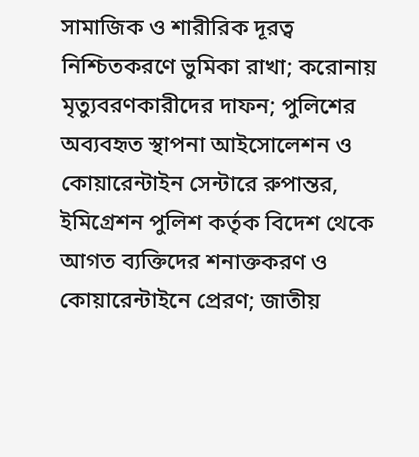সামাজিক ও শারীরিক দূরত্ব নিশ্চিতকরণে ভুমিকা রাখা; করোনায় মৃত্যুবরণকারীদের দাফন; পুলিশের অব্যবহৃত স্থাপনা আইসোলেশন ও কোয়ারেন্টাইন সেন্টারে রুপান্তর, ইমিগ্রেশন পুলিশ কর্তৃক বিদেশ থেকে আগত ব্যক্তিদের শনাক্তকরণ ও কোয়ারেন্টাইনে প্রেরণ; জাতীয়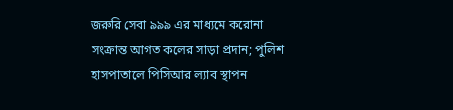জরুরি সেবা ৯৯৯ এর মাধ্যমে করোনা সংক্রান্ত আগত কলের সাড়া প্রদান; পুলিশ হাসপাতালে পিসিআর ল্যাব স্থাপন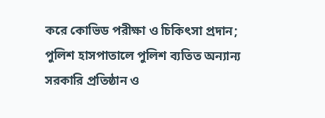করে কোভিড পরীক্ষা ও চিকিৎসা প্রদান; পুলিশ হাসপাতালে পুলিশ ব্যতিত অন্যান্য সরকারি প্রতিষ্ঠান ও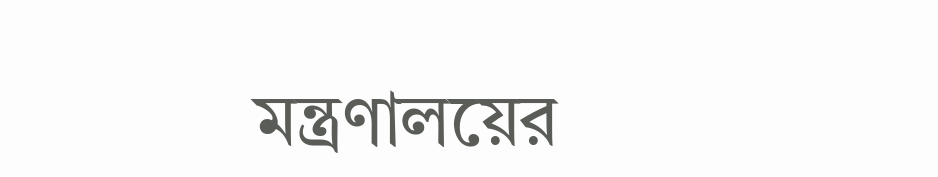মন্ত্রণালয়ের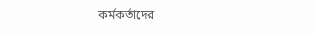কর্মকর্তাদের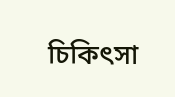চিকিৎসা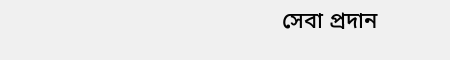সেবা প্রদান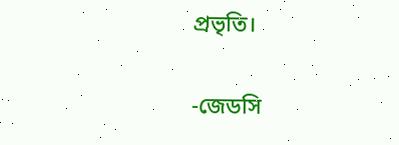প্রভৃতি।

-জেডসি